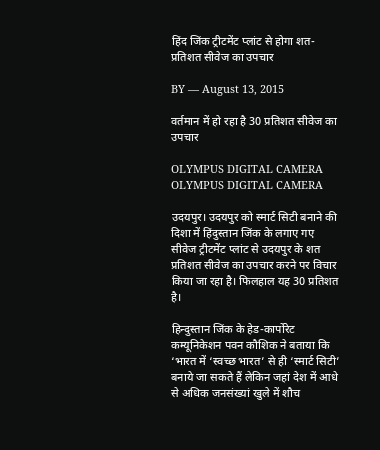हिंद जिंक ट्रीटमेंट प्लांट से होगा शत-प्रतिशत सीवेज का उपचार

BY — August 13, 2015

वर्तमान में हो रहा है 30 प्रतिशत सीवेज का उपचार

OLYMPUS DIGITAL CAMERA
OLYMPUS DIGITAL CAMERA

उदयपुर। उदयपुर को स्मा‍र्ट सिटी बनाने की दिशा में हिंदुस्तान जिंक के लगाए गए सीवेज ट्रीटमेंट प्लांट से उदयपुर के शत प्रतिशत सीवेज का उपचार करने पर विचार किया जा रहा है। फिलहाल यह 30 प्रतिशत है।

हिन्दुस्तान जिंक के हेड-कार्पोरेट कम्यूनिकेशन पवन कौशिक ने बताया कि ‘भारत में ‘स्वच्छ भारत’ से ही ‘स्मार्ट सिटी’ बनाये जा सकते हैं लेकिन जहां देश में आधे से अधिक जनसंख्यां खुले में शौच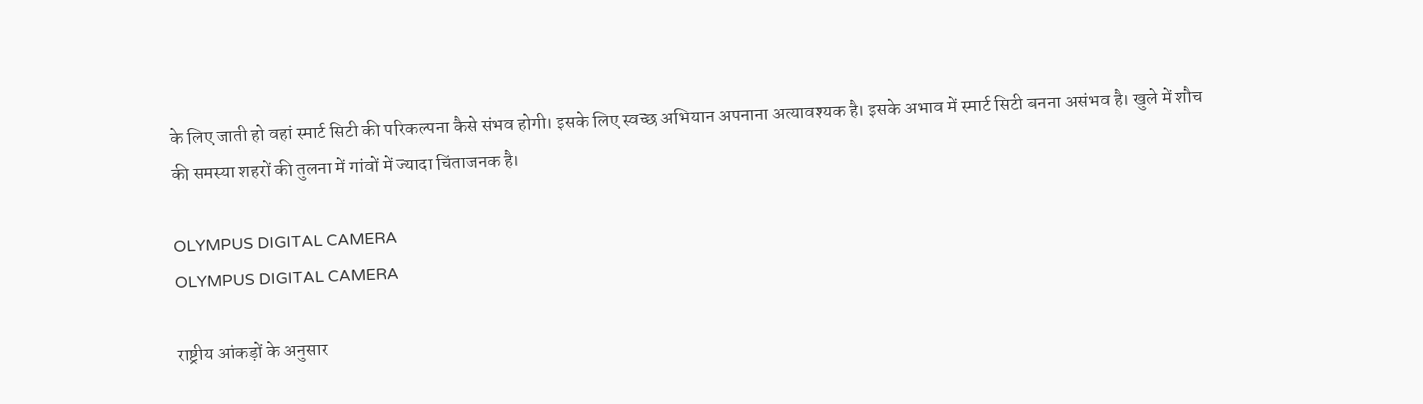के लिए जाती हो वहां स्मार्ट सिटी की परिकल्पना कैसे संभव होगी। इसके लिए स्वच्छ अभियान अपनाना अत्यावश्यक है। इसके अभाव में स्मार्ट सिटी बनना असंभव है। खुले में शौच की समस्या शहरों की तुलना में गांवों में ज्यादा चिंताजनक है।

OLYMPUS DIGITAL CAMERA
OLYMPUS DIGITAL CAMERA

राष्ट्रीय आंकड़ों के अनुसार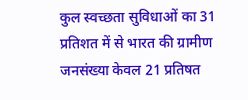कुल स्वच्छता सुविधाओं का 31 प्रतिशत में से भारत की ग्रामीण जनसंख्या केवल 21 प्रतिषत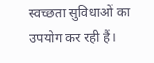स्वच्छता सुविधाओं का उपयोग कर रही हैं।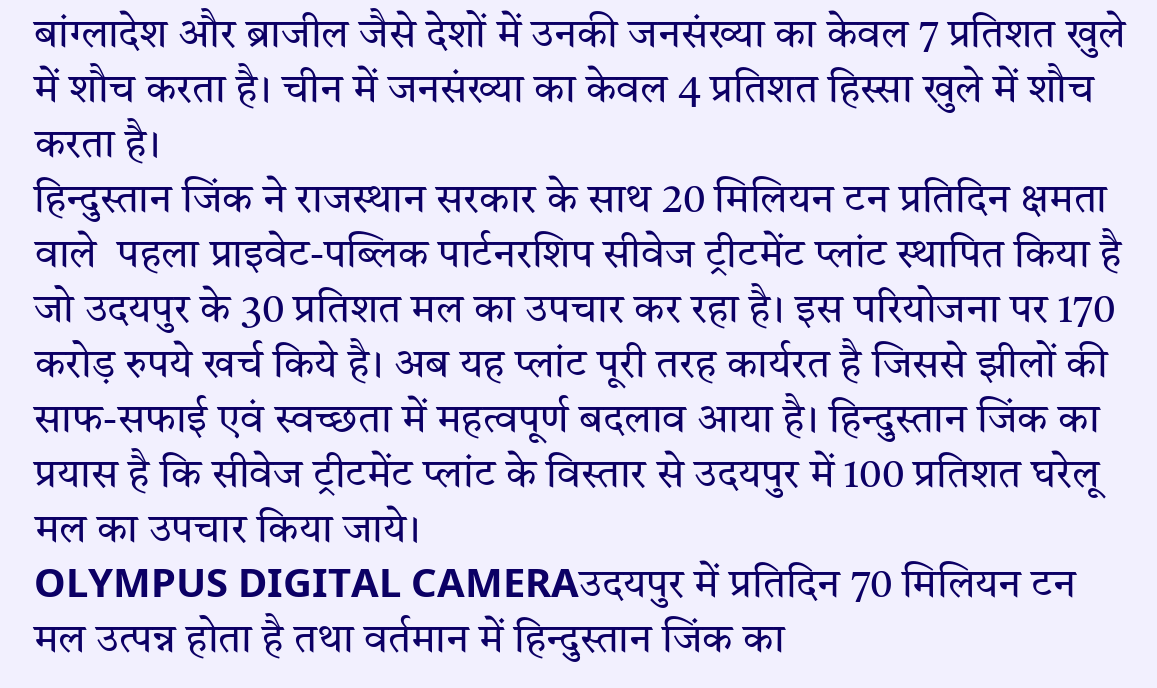बांग्लादेश और ब्राजील जैसे देशों में उनकी जनसंख्या का केवल 7 प्रतिशत खुले में शौच करता है। चीन में जनसंख्या का केवल 4 प्रतिशत हिस्सा खुले में शौच करता है।
हिन्दुस्तान जिंक ने राजस्थान सरकार के साथ 20 मिलियन टन प्रतिदिन क्षमता वाले  पहला प्राइवेट-पब्लिक पार्टनरशिप सीवेज ट्रीटमेंट प्लांट स्थापित किया है जो उदयपुर के 30 प्रतिशत मल का उपचार कर रहा है। इस परियोजना पर 170 करोड़ रुपये खर्च किये है। अब यह प्लांट पूरी तरह कार्यरत है जिससे झीलों की साफ-सफाई एवं स्वच्छता में महत्वपूर्ण बदलाव आया है। हिन्दुस्तान जिंक का प्रयास है कि सीवेज ट्रीटमेंट प्लांट के विस्तार से उदयपुर में 100 प्रतिशत घरेलू मल का उपचार किया जाये।
OLYMPUS DIGITAL CAMERAउदयपुर में प्रतिदिन 70 मिलियन टन मल उत्पन्न होता है तथा वर्तमान में हिन्दुस्तान जिंक का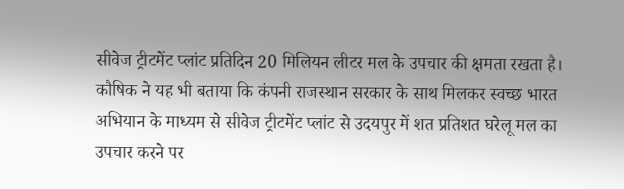सीवेज ट्रीटमेंट प्लांट प्रतिदिन 20 मिलियन लीटर मल के उपचार की क्षमता रखता है। कौषिक ने यह भी बताया कि कंपनी राजस्थान सरकार के साथ मिलकर स्वच्छ भारत अभियान के माध्यम से सीवेज ट्रीटमेंट प्लांट से उदयपुर में शत प्रतिशत घरेलू मल का उपचार करने पर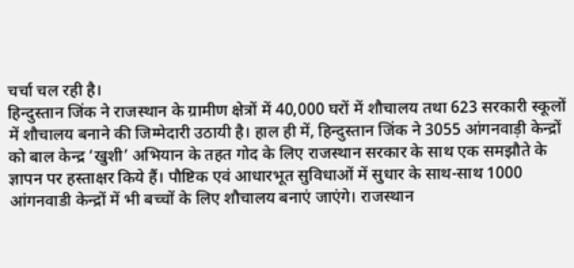चर्चा चल रही है।
हिन्दुस्तान जिंक ने राजस्थान के ग्रामीण क्षेत्रों में 40,000 घरों में शौचालय तथा 623 सरकारी स्कूलों में शौचालय बनाने की जिम्मेदारी उठायी है। हाल ही में, हिन्दुस्तान जिंक ने 3055 आंगनवाड़ी केन्द्रों को बाल केन्द्र ‘खुशी’ अभियान के तहत गोद के लिए राजस्थान सरकार के साथ एक समझौते के ज्ञापन पर हस्ताक्षर किये हैं। पौष्टिक एवं आधारभूत सुविधाओं में सुधार के साथ-साथ 1000 आंगनवाडी केन्द्रों में भी बच्चों के लिए शौचालय बनाएं जाएंगे। राजस्थान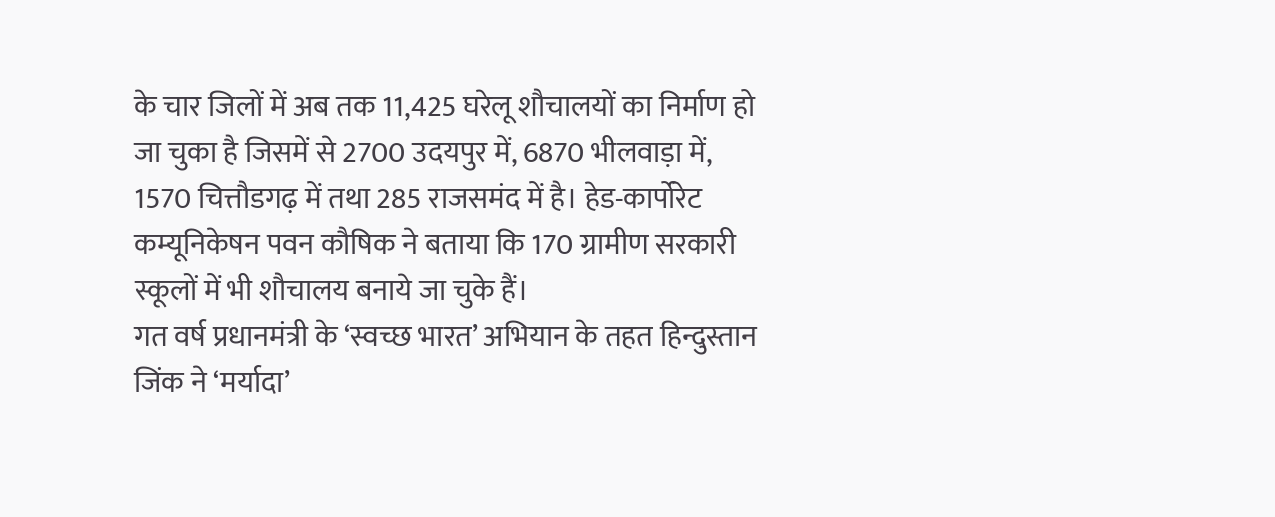के चार जिलों में अब तक 11,425 घरेलू शौचालयों का निर्माण हो जा चुका है जिसमें से 2700 उदयपुर में, 6870 भीलवाड़ा में, 1570 चित्तौडगढ़ में तथा 285 राजसमंद में है। हेड-कार्पोरेट कम्यूनिकेषन पवन कौषिक ने बताया कि 170 ग्रामीण सरकारी स्कूलों में भी शौचालय बनाये जा चुके हैं।
गत वर्ष प्रधानमंत्री के ‘स्वच्छ भारत’ अभियान के तहत हिन्दुस्तान जिंक ने ‘मर्यादा’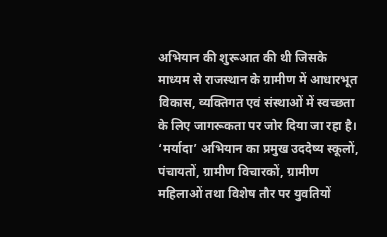अभियान की शुरूआत की थी जिसके माध्यम से राजस्थान के ग्रामीण में आधारभूत विकास, व्यक्तिगत एवं संस्थाओं में स्वच्छता के लिए जागरूकता पर जोर दिया जा रहा है। ‘मर्यादा’ अभियान का प्रमुख उददेष्य स्कूलों, पंचायतों, ग्रामीण विचारकों, ग्रामीण महिलाओं तथा विशेष तौर पर युवतियों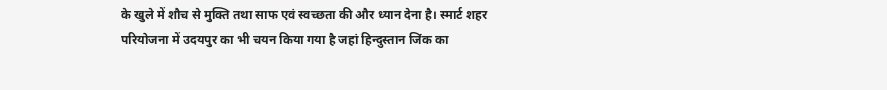के खुले में शौच से मुक्ति तथा साफ एवं स्वच्छता की और ध्यान देना है। स्मार्ट शहर परियोजना में उदयपुर का भी चयन किया गया है जहां हिन्दुस्तान जिंक का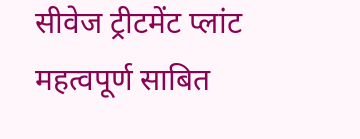सीवेज ट्रीटमेंट प्लांट महत्वपूर्ण साबित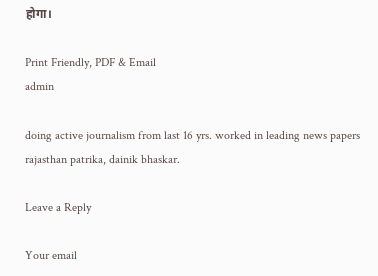होगा।

Print Friendly, PDF & Email
admin

doing active journalism from last 16 yrs. worked in leading news papers rajasthan patrika, dainik bhaskar.

Leave a Reply

Your email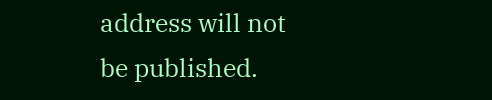address will not be published.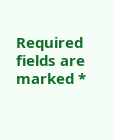Required fields are marked *